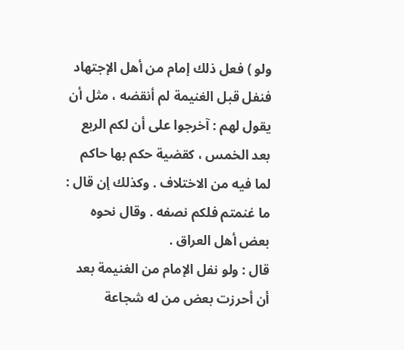ولو ) فعل ذلك إمام من أهل الإجتهاد فنفل قبل الغنيمة لم أنقضه ، مثل أن يقول لهم : آخرجوا على أن لكم الربع بعد الخمس ، كقضية حكم بها حاكم لما فيه من الاختلاف . وكذلك إن قال : ما غنمتم فلكم نصفه . وقال نحوه بعض أهل العراق .
قال : ولو نفل الإمام من الغنيمة بعد أن أحرزت بعض من له شجاعة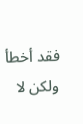فقد أخطأ ولكن لا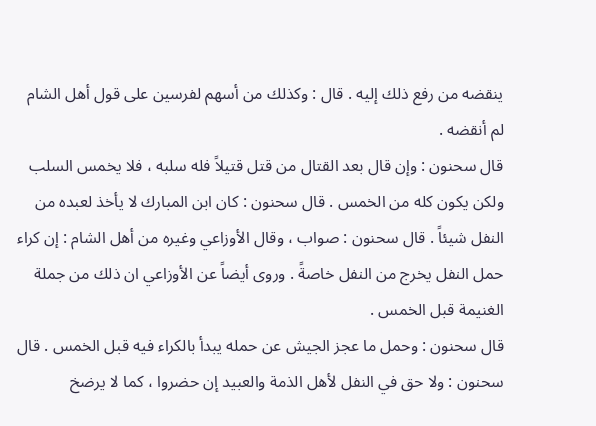ينقضه من رفع ذلك إليه . قال : وكذلك من أسهم لفرسين على قول أهل الشام لم أنقضه .
قال سحنون : وإن قال بعد القتال من قتل قتيلاً فله سلبه ، فلا يخمس السلب ولكن يكون كله من الخمس . قال سحنون : كان ابن المبارك لا يأخذ لعبده من النفل شيئاً . قال سحنون : صواب ، وقال الأوزاعي وغيره من أهل الشام : إن كراء حمل النفل يخرج من النفل خاصةً . وروى أيضاً عن الأوزاعي ان ذلك من جملة الغنيمة قبل الخمس .
قال سحنون : وحمل ما عجز الجيش عن حمله يبدأ بالكراء فيه قبل الخمس . قال سحنون : ولا حق في النفل لأهل الذمة والعبيد إن حضروا ، كما لا يرضخ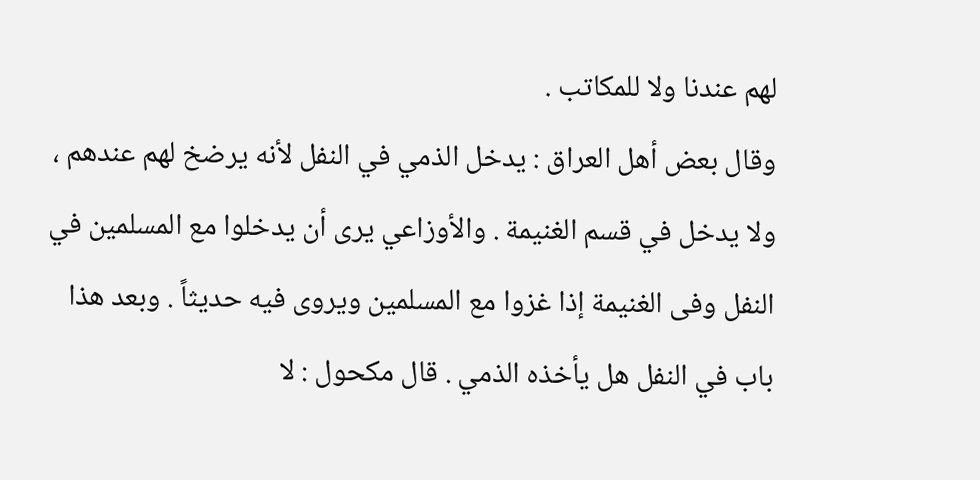لهم عندنا ولا للمكاتب .
وقال بعض أهل العراق : يدخل الذمي في النفل لأنه يرضخ لهم عندهم ، ولا يدخل في قسم الغنيمة . والأوزاعي يرى أن يدخلوا مع المسلمين في النفل وفى الغنيمة إذا غزوا مع المسلمين ويروى فيه حديثاً . وبعد هذا باب في النفل هل يأخذه الذمي . قال مكحول : لا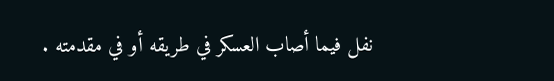نفل فيما أصاب العسكر في طريقه أو في مقدمته .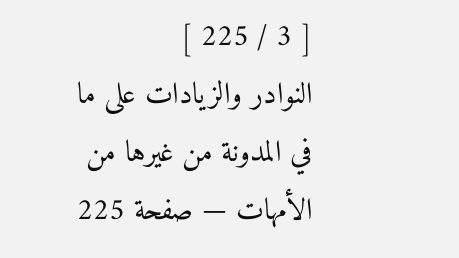[ 3 / 225 ]
النوادر والزيادات على ما في المدونة من غيرها من الأمهات — صفحة 225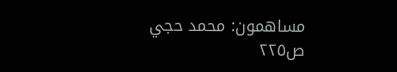مساهمون: محمد حجي
ص٢٢٥